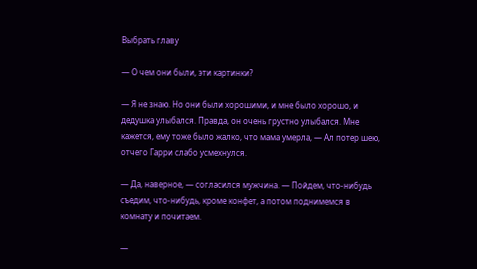Выбрать главу

— О чем они были, эти картинки?

— Я не знаю. Но они были хорошими, и мне было хорошо, и дедушка улыбался. Правда, он очень грустно улыбался. Мне кажется, ему тоже было жалко, что мама умерла, — Ал потер шею, отчего Гарри слабо усмехнулся.

— Да, наверное, — согласился мужчина. — Пойдем, что-нибудь съедим, что-нибудь, кроме конфет, а потом поднимемся в комнату и почитаем.

—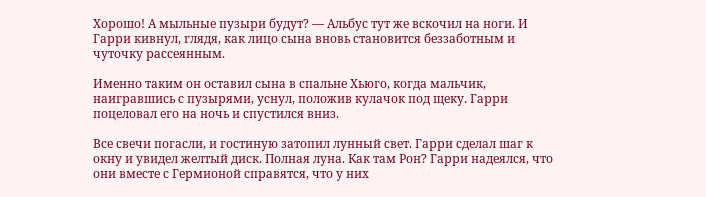Хорошо! А мыльные пузыри будут? — Альбус тут же вскочил на ноги. И Гарри кивнул, глядя, как лицо сына вновь становится беззаботным и чуточку рассеянным.

Именно таким он оставил сына в спальне Хьюго, когда мальчик, наигравшись с пузырями, уснул, положив кулачок под щеку. Гарри поцеловал его на ночь и спустился вниз.

Все свечи погасли, и гостиную затопил лунный свет. Гарри сделал шаг к окну и увидел желтый диск. Полная луна. Как там Рон? Гарри надеялся, что они вместе с Гермионой справятся, что у них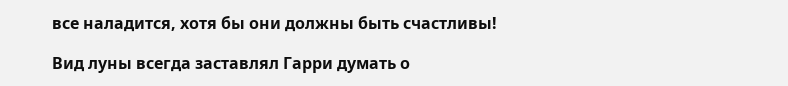все наладится, хотя бы они должны быть счастливы!

Вид луны всегда заставлял Гарри думать о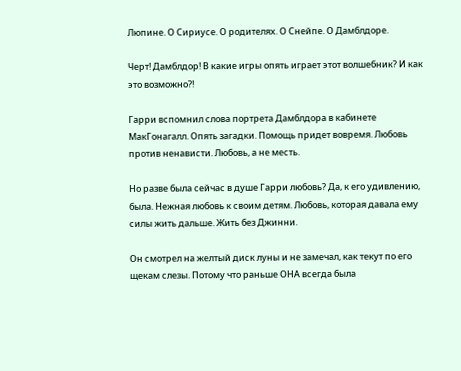Люпине. О Сириусе. О родителях. О Снейпе. О Дамблдоре.

Черт! Дамблдор! В какие игры опять играет этот волшебник? И как это возможно?!

Гарри вспомнил слова портрета Дамблдора в кабинете МакГонагалл. Опять загадки. Помощь придет вовремя. Любовь против ненависти. Любовь, а не месть.

Но разве была сейчас в душе Гарри любовь? Да, к его удивлению, была. Нежная любовь к своим детям. Любовь, которая давала ему силы жить дальше. Жить без Джинни.

Он смотрел на желтый диск луны и не замечал, как текут по его щекам слезы. Потому что раньше ОНА всегда была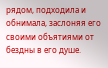рядом, подходила и обнимала, заслоняя его своими объятиями от бездны в его душе.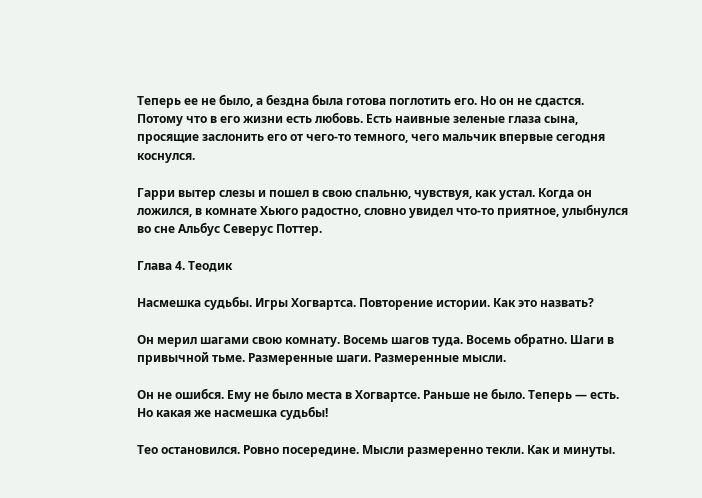Теперь ее не было, а бездна была готова поглотить его. Но он не сдастся. Потому что в его жизни есть любовь. Есть наивные зеленые глаза сына, просящие заслонить его от чего-то темного, чего мальчик впервые сегодня коснулся.

Гарри вытер слезы и пошел в свою спальню, чувствуя, как устал. Когда он ложился, в комнате Хьюго радостно, словно увидел что-то приятное, улыбнулся во сне Альбус Северус Поттер.

Глава 4. Теодик

Насмешка судьбы. Игры Хогвартса. Повторение истории. Как это назвать?

Он мерил шагами свою комнату. Восемь шагов туда. Восемь обратно. Шаги в привычной тьме. Размеренные шаги. Размеренные мысли.

Он не ошибся. Ему не было места в Хогвартсе. Раньше не было. Теперь — есть. Но какая же насмешка судьбы!

Тео остановился. Ровно посередине. Мысли размеренно текли. Как и минуты.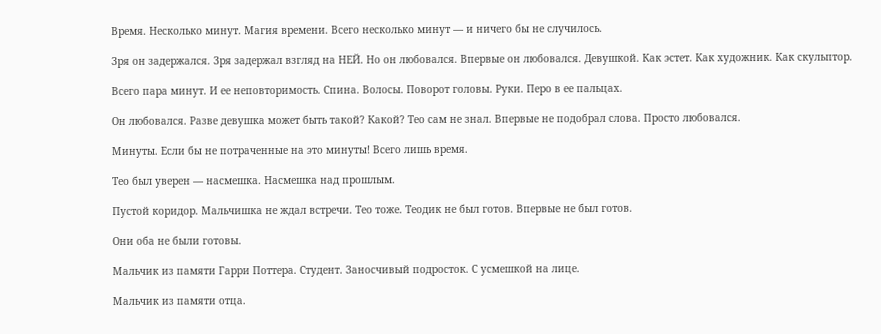Время. Несколько минут. Магия времени. Всего несколько минут — и ничего бы не случилось.

Зря он задержался. Зря задержал взгляд на НЕЙ. Но он любовался. Впервые он любовался. Девушкой. Как эстет. Как художник. Как скульптор.

Всего пара минут. И ее неповторимость. Спина. Волосы. Поворот головы. Руки. Перо в ее пальцах.

Он любовался. Разве девушка может быть такой? Какой? Тео сам не знал. Впервые не подобрал слова. Просто любовался.

Минуты. Если бы не потраченные на это минуты! Всего лишь время.

Тео был уверен — насмешка. Насмешка над прошлым.

Пустой коридор. Мальчишка не ждал встречи. Тео тоже. Теодик не был готов. Впервые не был готов.

Они оба не были готовы.

Мальчик из памяти Гарри Поттера. Студент. Заносчивый подросток. С усмешкой на лице.

Мальчик из памяти отца.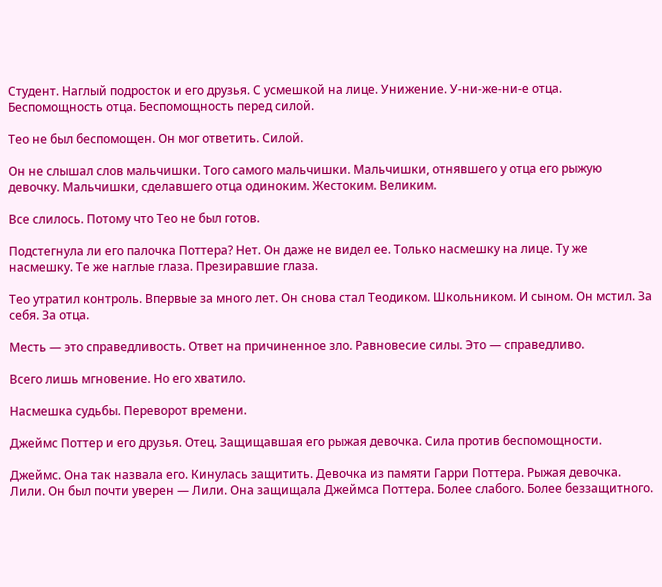Студент. Наглый подросток и его друзья. С усмешкой на лице. Унижение. У-ни-же-ни-е отца. Беспомощность отца. Беспомощность перед силой.

Тео не был беспомощен. Он мог ответить. Силой.

Он не слышал слов мальчишки. Того самого мальчишки. Мальчишки, отнявшего у отца его рыжую девочку. Мальчишки, сделавшего отца одиноким. Жестоким. Великим.

Все слилось. Потому что Тео не был готов.

Подстегнула ли его палочка Поттера? Нет. Он даже не видел ее. Только насмешку на лице. Ту же насмешку. Те же наглые глаза. Презиравшие глаза.

Тео утратил контроль. Впервые за много лет. Он снова стал Теодиком. Школьником. И сыном. Он мстил. За себя. За отца.

Месть — это справедливость. Ответ на причиненное зло. Равновесие силы. Это — справедливо.

Всего лишь мгновение. Но его хватило.

Насмешка судьбы. Переворот времени.

Джеймс Поттер и его друзья. Отец. Защищавшая его рыжая девочка. Сила против беспомощности.

Джеймс. Она так назвала его. Кинулась защитить. Девочка из памяти Гарри Поттера. Рыжая девочка. Лили. Он был почти уверен — Лили. Она защищала Джеймса Поттера. Более слабого. Более беззащитного.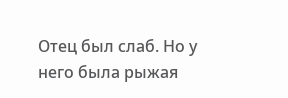Отец был слаб. Но у него была рыжая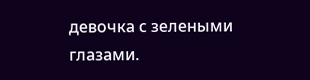девочка с зелеными глазами.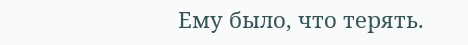Ему было, что терять.